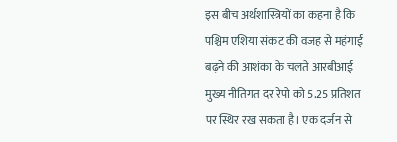इस बीच अर्थशास्त्रियों का कहना है कि पश्चिम एशिया संकट की वजह से महंगाई बढ़ने की आशंका के चलते आरबीआई मुख्य नीतिगत दर रेपो को 5.25 प्रतिशत पर स्थिर रख सकता है। एक दर्जन से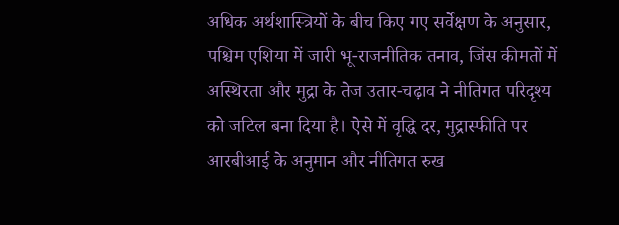अधिक अर्थशास्त्रियों के बीच किए गए सर्वेक्षण के अनुसार, पश्चिम एशिया में जारी भू-राजनीतिक तनाव, जिंस कीमतों में अस्थिरता और मुद्रा के तेज उतार-चढ़ाव ने नीतिगत परिदृश्य को जटिल बना दिया है। ऐसे में वृद्धि दर, मुद्रास्फीति पर आरबीआई के अनुमान और नीतिगत रुख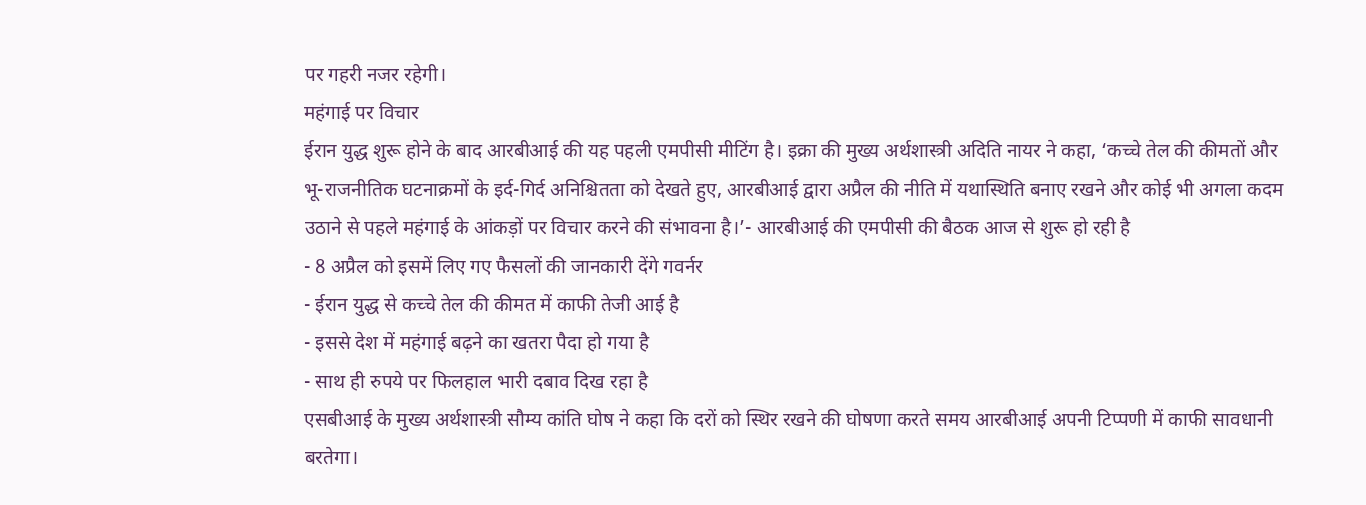पर गहरी नजर रहेगी।
महंगाई पर विचार
ईरान युद्ध शुरू होने के बाद आरबीआई की यह पहली एमपीसी मीटिंग है। इक्रा की मुख्य अर्थशास्त्री अदिति नायर ने कहा, ‘कच्चे तेल की कीमतों और भू-राजनीतिक घटनाक्रमों के इर्द-गिर्द अनिश्चितता को देखते हुए, आरबीआई द्वारा अप्रैल की नीति में यथास्थिति बनाए रखने और कोई भी अगला कदम उठाने से पहले महंगाई के आंकड़ों पर विचार करने की संभावना है।’- आरबीआई की एमपीसी की बैठक आज से शुरू हो रही है
- 8 अप्रैल को इसमें लिए गए फैसलों की जानकारी देंगे गवर्नर
- ईरान युद्ध से कच्चे तेल की कीमत में काफी तेजी आई है
- इससे देश में महंगाई बढ़ने का खतरा पैदा हो गया है
- साथ ही रुपये पर फिलहाल भारी दबाव दिख रहा है
एसबीआई के मुख्य अर्थशास्त्री सौम्य कांति घोष ने कहा कि दरों को स्थिर रखने की घोषणा करते समय आरबीआई अपनी टिप्पणी में काफी सावधानी बरतेगा।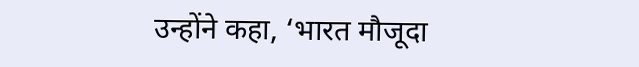उन्होंने कहा, ‘भारत मौजूदा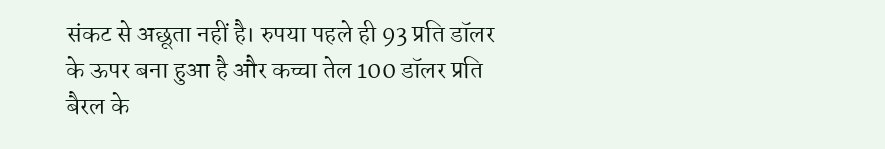संकट से अछूता नहीं है। रुपया पहले ही 93 प्रति डॉलर के ऊपर बना हुआ है और कच्चा तेल 100 डॉलर प्रति बैरल के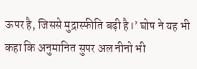ऊपर है, जिससे मुद्रास्फीति बढ़ी है।’ घोष ने यह भी कहा कि अनुमानित सुपर अल नीनो भी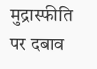मुद्रास्फीति पर दबाव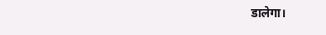डालेगा।